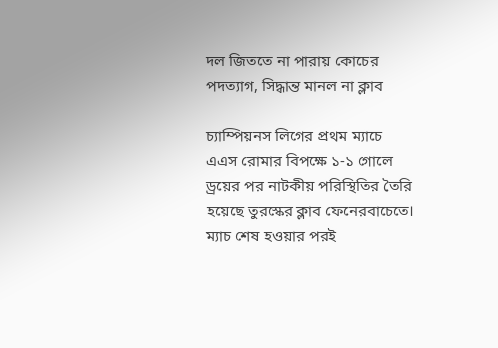দল জিততে না পারায় কোচের পদত্যাগ, সিদ্ধান্ত মানল না ক্লাব

চ্যাম্পিয়নস লিগের প্রথম ম্যাচে এএস রোমার বিপক্ষে ১-১ গোলে ড্রয়ের পর নাটকীয় পরিস্থিতির তৈরি হয়েছে তুরস্কের ক্লাব ফেনেরবাচেতে। ম্যাচ শেষ হওয়ার পরই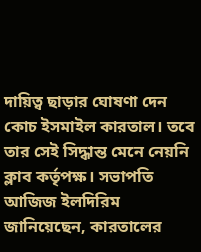দায়িত্ব ছাড়ার ঘোষণা দেন কোচ ইসমাইল কারতাল। তবে তার সেই সিদ্ধান্ত মেনে নেয়নি ক্লাব কর্তৃপক্ষ। সভাপতি আজিজ ইলদিরিম জানিয়েছেন, কারতালের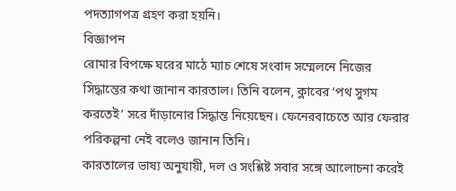পদত্যাগপত্র গ্রহণ করা হয়নি।
বিজ্ঞাপন
রোমার বিপক্ষে ঘরের মাঠে ম্যাচ শেষে সংবাদ সম্মেলনে নিজের সিদ্ধান্তের কথা জানান কারতাল। তিনি বলেন, ক্লাবের ‘পথ সুগম করতেই’ সরে দাঁড়ানোর সিদ্ধান্ত নিয়েছেন। ফেনেরবাচেতে আর ফেরার পরিকল্পনা নেই বলেও জানান তিনি।
কারতালের ভাষ্য অনুযায়ী, দল ও সংশ্লিষ্ট সবার সঙ্গে আলোচনা করেই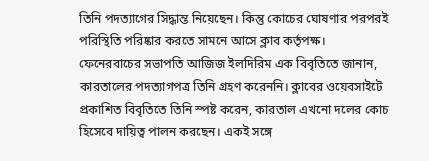তিনি পদত্যাগের সিদ্ধান্ত নিয়েছেন। কিন্তু কোচের ঘোষণার পরপরই পরিস্থিতি পরিষ্কার করতে সামনে আসে ক্লাব কর্তৃপক্ষ।
ফেনেরবাচের সভাপতি আজিজ ইলদিরিম এক বিবৃতিতে জানান, কারতালের পদত্যাগপত্র তিনি গ্রহণ করেননি। ক্লাবের ওয়েবসাইটে প্রকাশিত বিবৃতিতে তিনি স্পষ্ট করেন, কারতাল এখনো দলের কোচ হিসেবে দায়িত্ব পালন করছেন। একই সঙ্গে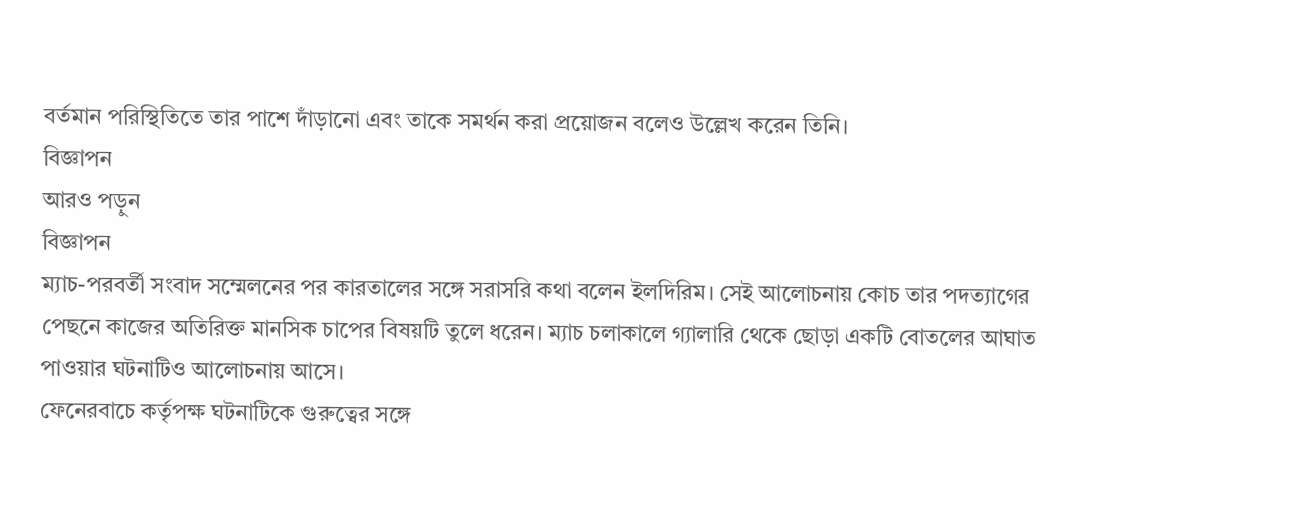বর্তমান পরিস্থিতিতে তার পাশে দাঁড়ানো এবং তাকে সমর্থন করা প্রয়োজন বলেও উল্লেখ করেন তিনি।
বিজ্ঞাপন
আরও পড়ুন
বিজ্ঞাপন
ম্যাচ-পরবর্তী সংবাদ সম্মেলনের পর কারতালের সঙ্গে সরাসরি কথা বলেন ইলদিরিম। সেই আলোচনায় কোচ তার পদত্যাগের পেছনে কাজের অতিরিক্ত মানসিক চাপের বিষয়টি তুলে ধরেন। ম্যাচ চলাকালে গ্যালারি থেকে ছোড়া একটি বোতলের আঘাত পাওয়ার ঘটনাটিও আলোচনায় আসে।
ফেনেরবাচে কর্তৃপক্ষ ঘটনাটিকে গুরুত্বের সঙ্গে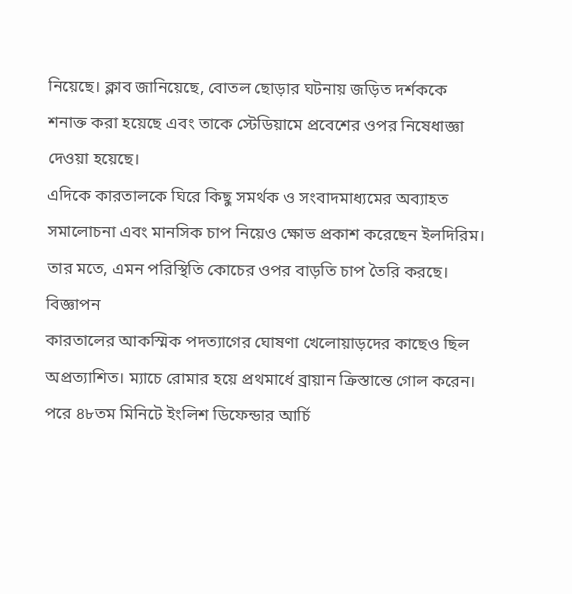নিয়েছে। ক্লাব জানিয়েছে, বোতল ছোড়ার ঘটনায় জড়িত দর্শককে শনাক্ত করা হয়েছে এবং তাকে স্টেডিয়ামে প্রবেশের ওপর নিষেধাজ্ঞা দেওয়া হয়েছে।
এদিকে কারতালকে ঘিরে কিছু সমর্থক ও সংবাদমাধ্যমের অব্যাহত সমালোচনা এবং মানসিক চাপ নিয়েও ক্ষোভ প্রকাশ করেছেন ইলদিরিম। তার মতে, এমন পরিস্থিতি কোচের ওপর বাড়তি চাপ তৈরি করছে।
বিজ্ঞাপন
কারতালের আকস্মিক পদত্যাগের ঘোষণা খেলোয়াড়দের কাছেও ছিল অপ্রত্যাশিত। ম্যাচে রোমার হয়ে প্রথমার্ধে ব্রায়ান ক্রিস্তান্তে গোল করেন। পরে ৪৮তম মিনিটে ইংলিশ ডিফেন্ডার আর্চি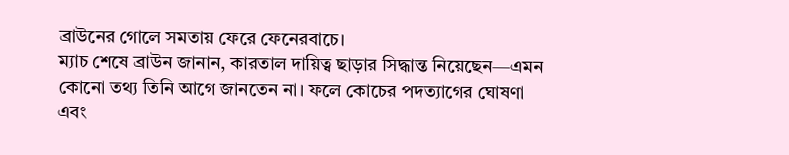ব্রাউনের গোলে সমতায় ফেরে ফেনেরবাচে।
ম্যাচ শেষে ব্রাউন জানান, কারতাল দায়িত্ব ছাড়ার সিদ্ধান্ত নিয়েছেন—এমন কোনো তথ্য তিনি আগে জানতেন না। ফলে কোচের পদত্যাগের ঘোষণা এবং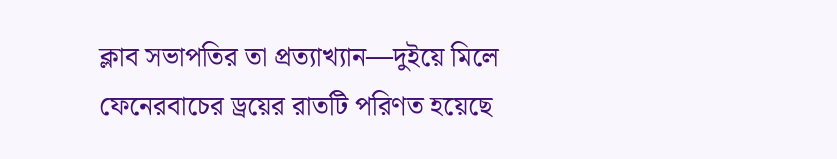ক্লাব সভাপতির তা প্রত্যাখ্যান—দুইয়ে মিলে ফেনেরবাচের ড্রয়ের রাতটি পরিণত হয়েছে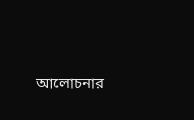আলোচনার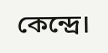কেন্দ্রে।